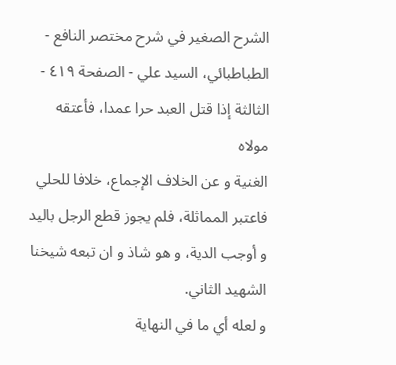الشرح الصغير في شرح مختصر النافع - الطباطبائي، السيد علي - الصفحة ٤١٩ - الثالثة إذا قتل العبد حرا عمدا، فأعتقه مولاه
الغنية و عن الخلاف الإجماع، خلافا للحلي فاعتبر المماثلة، فلم يجوز قطع الرجل باليد و أوجب الدية، و هو شاذ و ان تبعه شيخنا الشهيد الثاني.
و لعله أي ما في النهاية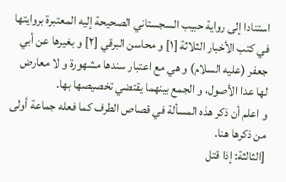استنادا إلى رواية حبيب السجستاني الصحيحة إليه المعتبرة بروايتها في كتب الأخبار الثلاثة [١] و محاسن البرقي [٢] و بغيرها عن أبي جعفر (عليه السلام) و هي مع اعتبار سندها مشهورة و لا معارض لها عدا الأصول، و الجمع بينهما يقتضي تخصيصها بها.
و اعلم أن ذكر هذه المسألة في قصاص الطرف كما فعله جماعة أولى من ذكرها هنا.
[الثالثة: إذا قتل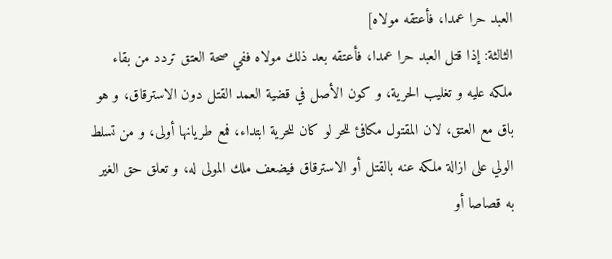العبد حرا عمدا، فأعتقه مولاه]
الثالثة: إذا قتل العبد حرا عمدا، فأعتقه بعد ذلك مولاه ففي صحة العتق تردد من بقاء ملكه عليه و تغليب الحرية، و كون الأصل في قضية العمد القتل دون الاسترقاق، و هو باق مع العتق، لان المقتول مكافئ للحر لو كان للحرية ابتداء، فمع طريانها أولى، و من تسلط الولي على ازالة ملكه عنه بالقتل أو الاسترقاق فيضعف ملك المولى له، و تعلق حق الغير به قصاصا أو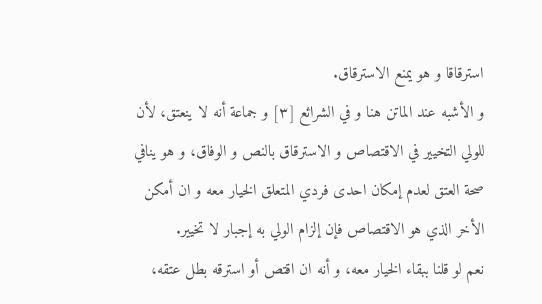استرقاقا و هو يمنع الاسترقاق.
و الأشبه عند الماتن هنا و في الشرائع [٣] و جماعة أنه لا ينعتق، لأن للولي التخيير في الاقتصاص و الاسترقاق بالنص و الوفاق، و هو ينافي صحة العتق لعدم إمكان احدى فردي المتعلق الخيار معه و ان أمكن الأخر الذي هو الاقتصاص فإن إلزام الولي به إجبار لا تخيير.
نعم لو قلنا ببقاء الخيار معه، و أنه ان اقتص أو استرقه بطل عتقه،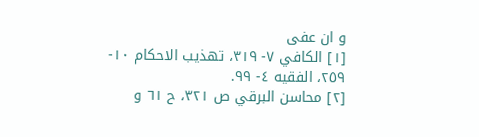و ان عفى
[١] الكافي ٧- ٣١٩، تهذيب الاحكام ١٠- ٢٥٩، الفقيه ٤- ٩٩.
[٢] محاسن البرقي ص ٣٢١، ح ٦١ و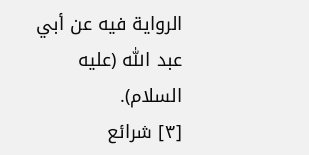الرواية فيه عن أبي عبد اللّٰه (عليه السلام).
[٣] شرائع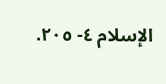الإسلام ٤- ٢٠٥.